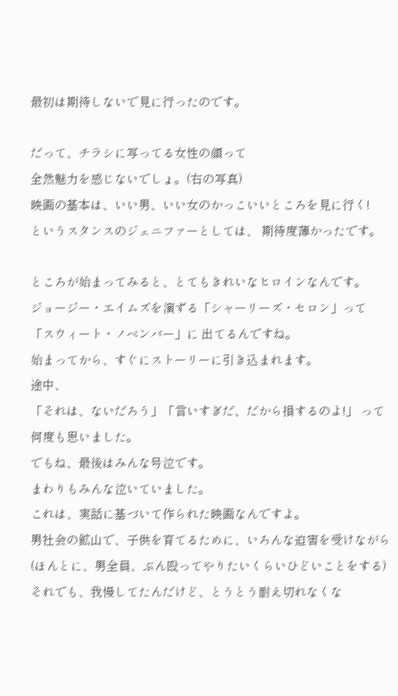最初は期待しないで見に行ったのです。

だって、チラシに写ってる女性の顔って
全然魅力を感じないでしょ。(右の写真)
映画の基本は、いい男、いい女のかっこいいところを見に行く!
というスタンスのジェニファーとしては、 期待度薄かったです。

ところが始まってみると、とてもきれいなヒロインなんです。
ジョージー・エイムズを演ずる「シャーリーズ・セロン」って
「スウィート・ノベンバー」に 出てるんですね。
始まってから、すぐにストーリーに引き込まれます。
途中、
「それは、ないだろう」「言いすぎだ、だから損するのよ!」 って何度も思いました。
でもね、最後はみんな号泣です。
まわりもみんな泣いていました。
これは、実話に基づいて作られた映画なんですよ。
男社会の鉱山で、子供を育てるために、いろんな迫害を受けながら
(ほんとに、男全員、ぶん殴ってやりたいくらいひどいことをする)それでも、我慢してたんだけど、とうとう耐え切れなくな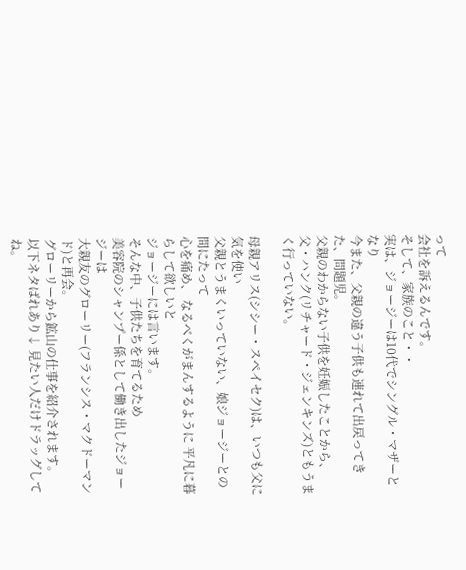って
会社を訴えるんです。
そして、家族のこと・・
実は、ジョージーは10代でシングル・マザーとなり
今また、父親の違う子供も連れて出戻ってきた、問題児。
父親のわからない子供を妊娠したことから、
父・ハンク(リチャード・ジェンキンズ)ともうまく行っていない。

母親アリス(シシー・スペイセク)は、いつも父に気を使い
父親とうまくいっていない、娘ジョージーとの間にたって
心を痛め、 なるべくがまんするように 平凡に暮らして欲しいと
ジョージーには言います。
そんな中、子供たちを育てるため
美容院のシャンプー係として働き出したジョージーは
大親友のグローリー(フランシス・マクドーマンド)と再会。
グローリーから鉱山の仕事を紹介されます。
以下ネタばれあり↓ 見たい人だけドラッグしてね。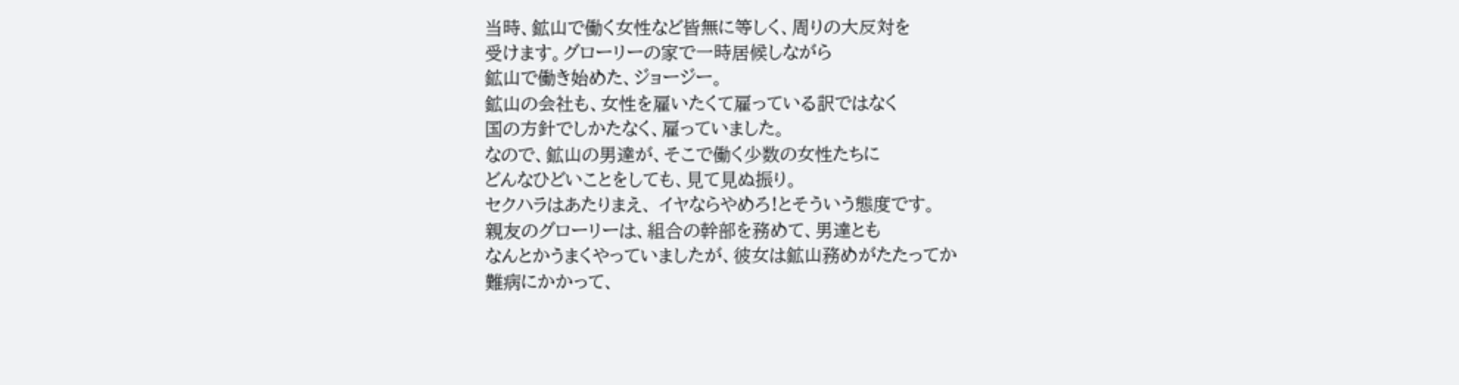当時、鉱山で働く女性など皆無に等しく、周りの大反対を
受けます。グローリーの家で一時居候しながら
鉱山で働き始めた、ジョージー。
鉱山の会社も、女性を雇いたくて雇っている訳ではなく
国の方針でしかたなく、雇っていました。
なので、鉱山の男達が、そこで働く少数の女性たちに
どんなひどいことをしても、見て見ぬ振り。
セクハラはあたりまえ、 イヤならやめろ!とそういう態度です。
親友のグローリーは、組合の幹部を務めて、男達とも
なんとかうまくやっていましたが、彼女は鉱山務めがたたってか
難病にかかって、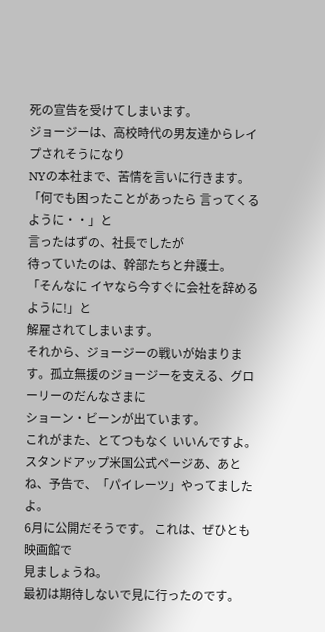死の宣告を受けてしまいます。
ジョージーは、高校時代の男友達からレイプされそうになり
NYの本社まで、苦情を言いに行きます。
「何でも困ったことがあったら 言ってくるように・・」と
言ったはずの、社長でしたが
待っていたのは、幹部たちと弁護士。
「そんなに イヤなら今すぐに会社を辞めるように!」と
解雇されてしまいます。
それから、ジョージーの戦いが始まります。孤立無援のジョージーを支える、グローリーのだんなさまに
ショーン・ビーンが出ています。
これがまた、とてつもなく いいんですよ。
スタンドアップ米国公式ページあ、あとね、予告で、「パイレーツ」やってましたよ。
6月に公開だそうです。 これは、ぜひとも映画館で
見ましょうね。
最初は期待しないで見に行ったのです。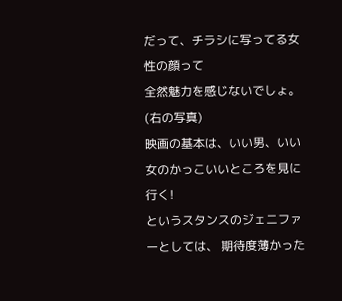だって、チラシに写ってる女性の顔って
全然魅力を感じないでしょ。(右の写真)
映画の基本は、いい男、いい女のかっこいいところを見に行く!
というスタンスのジェニファーとしては、 期待度薄かった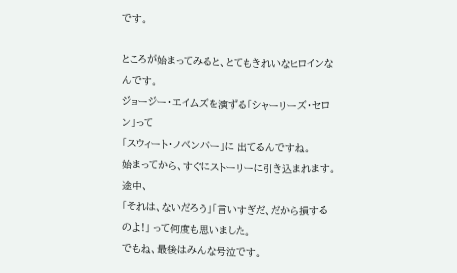です。

ところが始まってみると、とてもきれいなヒロインなんです。
ジョージー・エイムズを演ずる「シャーリーズ・セロン」って
「スウィート・ノベンバー」に 出てるんですね。
始まってから、すぐにストーリーに引き込まれます。
途中、
「それは、ないだろう」「言いすぎだ、だから損するのよ!」 って何度も思いました。
でもね、最後はみんな号泣です。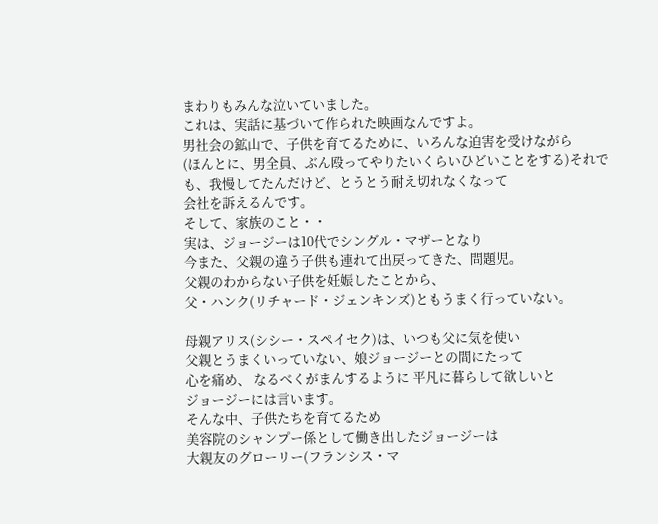まわりもみんな泣いていました。
これは、実話に基づいて作られた映画なんですよ。
男社会の鉱山で、子供を育てるために、いろんな迫害を受けながら
(ほんとに、男全員、ぶん殴ってやりたいくらいひどいことをする)それでも、我慢してたんだけど、とうとう耐え切れなくなって
会社を訴えるんです。
そして、家族のこと・・
実は、ジョージーは10代でシングル・マザーとなり
今また、父親の違う子供も連れて出戻ってきた、問題児。
父親のわからない子供を妊娠したことから、
父・ハンク(リチャード・ジェンキンズ)ともうまく行っていない。

母親アリス(シシー・スペイセク)は、いつも父に気を使い
父親とうまくいっていない、娘ジョージーとの間にたって
心を痛め、 なるべくがまんするように 平凡に暮らして欲しいと
ジョージーには言います。
そんな中、子供たちを育てるため
美容院のシャンプー係として働き出したジョージーは
大親友のグローリー(フランシス・マ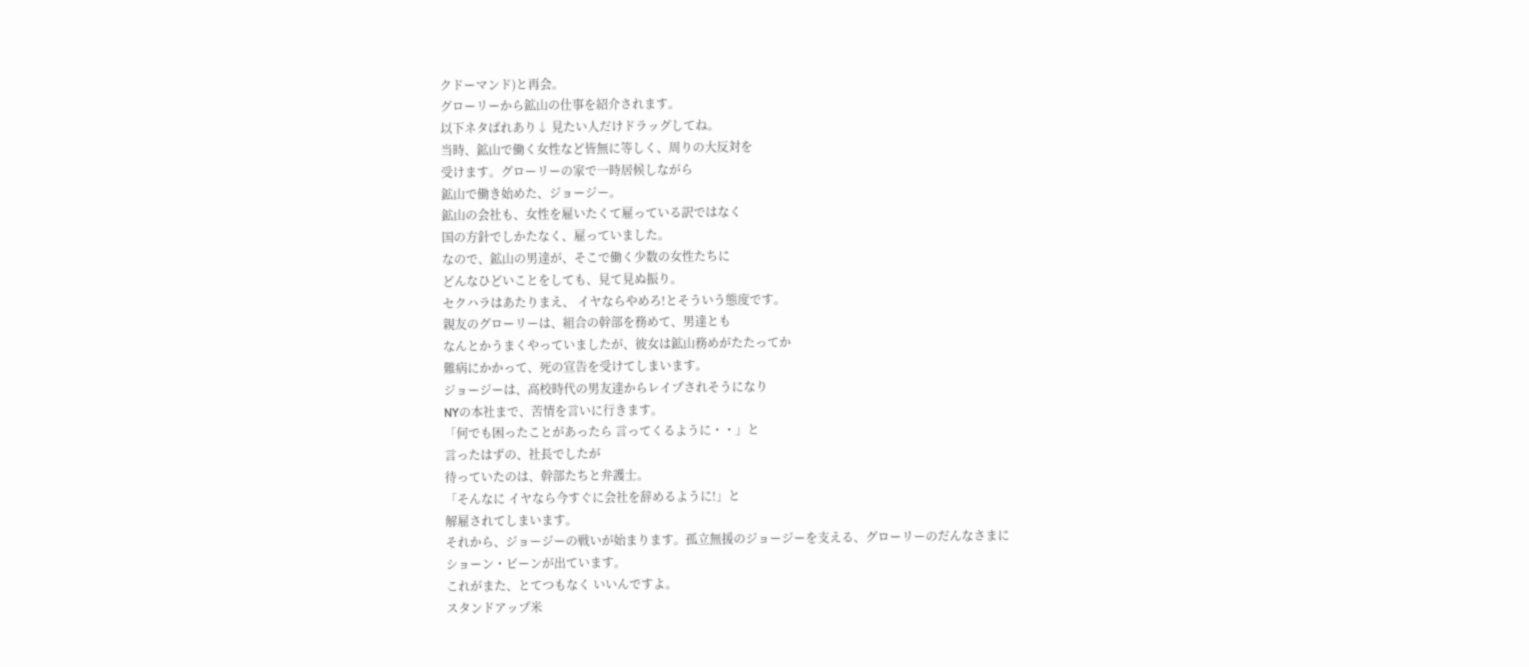クドーマンド)と再会。
グローリーから鉱山の仕事を紹介されます。
以下ネタばれあり↓ 見たい人だけドラッグしてね。
当時、鉱山で働く女性など皆無に等しく、周りの大反対を
受けます。グローリーの家で一時居候しながら
鉱山で働き始めた、ジョージー。
鉱山の会社も、女性を雇いたくて雇っている訳ではなく
国の方針でしかたなく、雇っていました。
なので、鉱山の男達が、そこで働く少数の女性たちに
どんなひどいことをしても、見て見ぬ振り。
セクハラはあたりまえ、 イヤならやめろ!とそういう態度です。
親友のグローリーは、組合の幹部を務めて、男達とも
なんとかうまくやっていましたが、彼女は鉱山務めがたたってか
難病にかかって、死の宣告を受けてしまいます。
ジョージーは、高校時代の男友達からレイプされそうになり
NYの本社まで、苦情を言いに行きます。
「何でも困ったことがあったら 言ってくるように・・」と
言ったはずの、社長でしたが
待っていたのは、幹部たちと弁護士。
「そんなに イヤなら今すぐに会社を辞めるように!」と
解雇されてしまいます。
それから、ジョージーの戦いが始まります。孤立無援のジョージーを支える、グローリーのだんなさまに
ショーン・ビーンが出ています。
これがまた、とてつもなく いいんですよ。
スタンドアップ米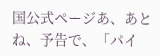国公式ページあ、あとね、予告で、「パイ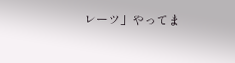レーツ」やってま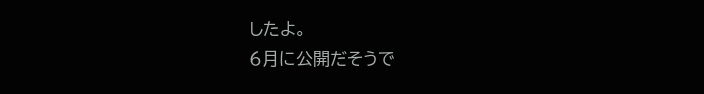したよ。
6月に公開だそうで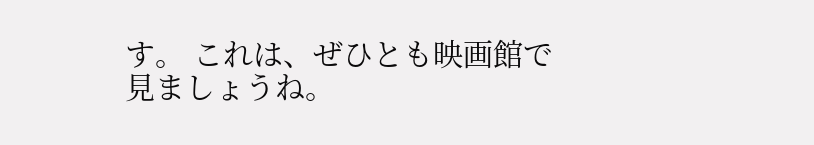す。 これは、ぜひとも映画館で
見ましょうね。